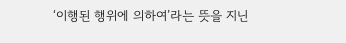‘이행된 행위에 의하여’라는 뜻을 지닌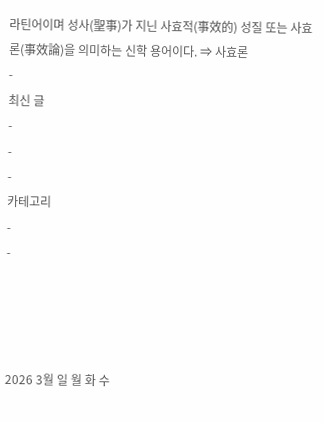라틴어이며 성사(聖事)가 지닌 사효적(事效的) 성질 또는 사효론(事效論)을 의미하는 신학 용어이다. ⇒ 사효론
-
최신 글
-
-
-
카테고리
-
-




2026 3월 일 월 화 수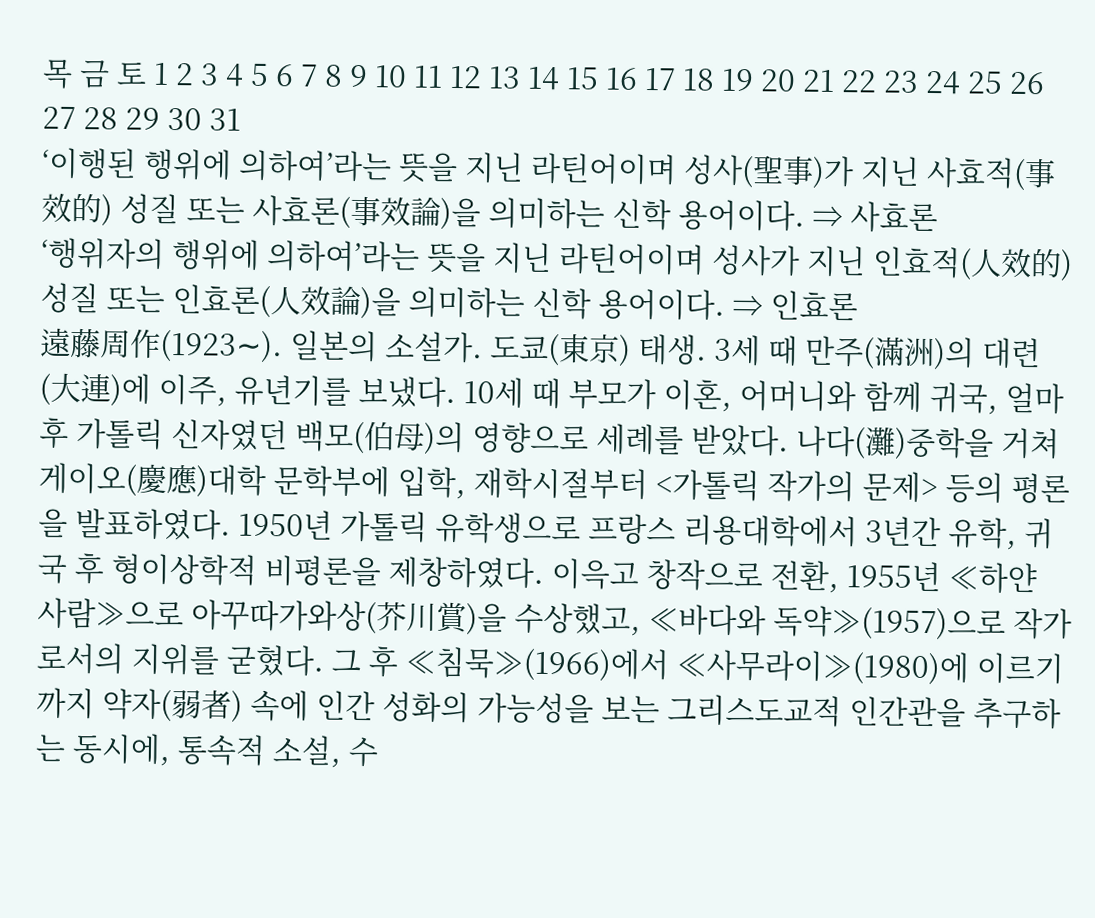목 금 토 1 2 3 4 5 6 7 8 9 10 11 12 13 14 15 16 17 18 19 20 21 22 23 24 25 26 27 28 29 30 31
‘이행된 행위에 의하여’라는 뜻을 지닌 라틴어이며 성사(聖事)가 지닌 사효적(事效的) 성질 또는 사효론(事效論)을 의미하는 신학 용어이다. ⇒ 사효론
‘행위자의 행위에 의하여’라는 뜻을 지닌 라틴어이며 성사가 지닌 인효적(人效的) 성질 또는 인효론(人效論)을 의미하는 신학 용어이다. ⇒ 인효론
遠藤周作(1923∼). 일본의 소설가. 도쿄(東京) 태생. 3세 때 만주(滿洲)의 대련(大連)에 이주, 유년기를 보냈다. 10세 때 부모가 이혼, 어머니와 함께 귀국, 얼마 후 가톨릭 신자였던 백모(伯母)의 영향으로 세례를 받았다. 나다(灘)중학을 거쳐 게이오(慶應)대학 문학부에 입학, 재학시절부터 <가톨릭 작가의 문제> 등의 평론을 발표하였다. 1950년 가톨릭 유학생으로 프랑스 리용대학에서 3년간 유학, 귀국 후 형이상학적 비평론을 제창하였다. 이윽고 창작으로 전환, 1955년 ≪하얀 사람≫으로 아꾸따가와상(芥川賞)을 수상했고, ≪바다와 독약≫(1957)으로 작가로서의 지위를 굳혔다. 그 후 ≪침묵≫(1966)에서 ≪사무라이≫(1980)에 이르기까지 약자(弱者) 속에 인간 성화의 가능성을 보는 그리스도교적 인간관을 추구하는 동시에, 통속적 소설, 수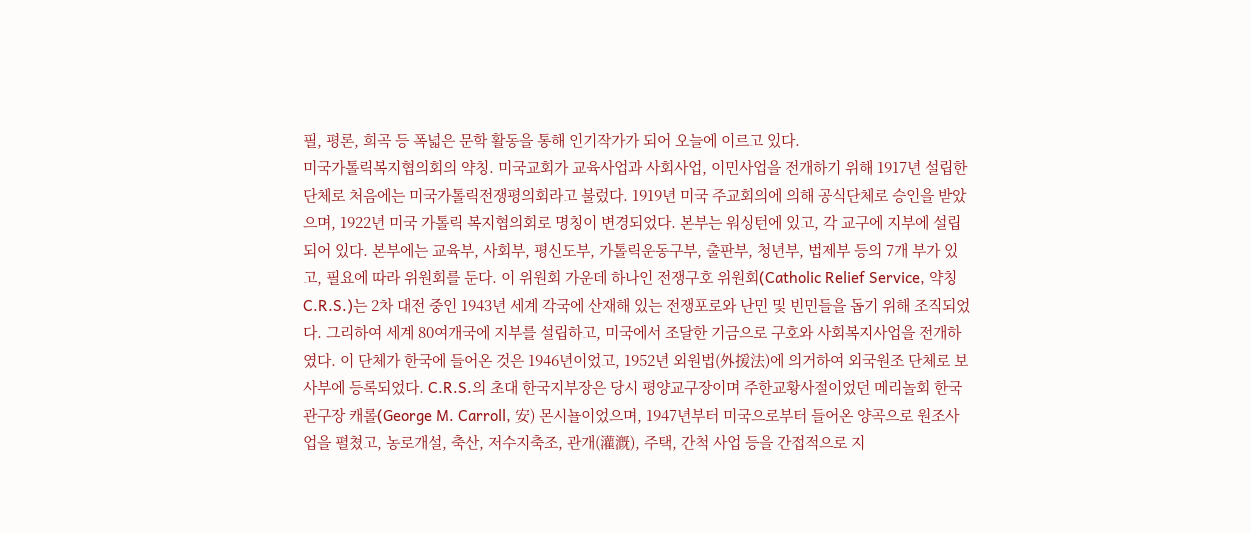필, 평론, 희곡 등 폭넓은 문학 활동을 통해 인기작가가 되어 오늘에 이르고 있다.
미국가톨릭복지협의회의 약칭. 미국교회가 교육사업과 사회사업, 이민사업을 전개하기 위해 1917년 설립한 단체로 처음에는 미국가톨릭전쟁평의회라고 불렀다. 1919년 미국 주교회의에 의해 공식단체로 승인을 받았으며, 1922년 미국 가톨릭 복지협의회로 명칭이 변경되었다. 본부는 워싱턴에 있고, 각 교구에 지부에 설립되어 있다. 본부에는 교육부, 사회부, 평신도부, 가톨릭운동구부, 출판부, 청년부, 법제부 등의 7개 부가 있고, 필요에 따라 위원회를 둔다. 이 위원회 가운데 하나인 전쟁구호 위원회(Catholic Relief Service, 약칭 C.R.S.)는 2차 대전 중인 1943년 세계 각국에 산재해 있는 전쟁포로와 난민 및 빈민들을 돕기 위해 조직되었다. 그리하여 세계 80여개국에 지부를 설립하고, 미국에서 조달한 기금으로 구호와 사회복지사업을 전개하였다. 이 단체가 한국에 들어온 것은 1946년이었고, 1952년 외원법(外援法)에 의거하여 외국원조 단체로 보사부에 등록되었다. C.R.S.의 초대 한국지부장은 당시 평양교구장이며 주한교황사절이었던 메리놀회 한국관구장 캐롤(George M. Carroll, 安) 몬시뇰이었으며, 1947년부터 미국으로부터 들어온 양곡으로 원조사업을 펼쳤고, 농로개설, 축산, 저수지축조, 관개(灌漑), 주택, 간척 사업 등을 간접적으로 지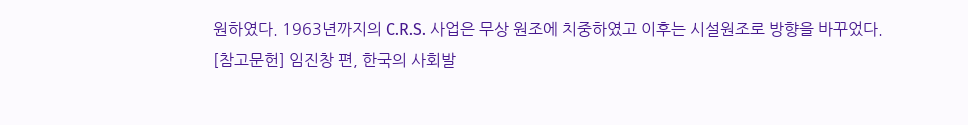원하였다. 1963년까지의 C.R.S. 사업은 무상 원조에 치중하였고 이후는 시설원조로 방향을 바꾸었다.
[참고문헌] 임진창 편, 한국의 사회발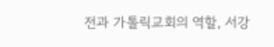전과 가톨릭교회의 역할, 서강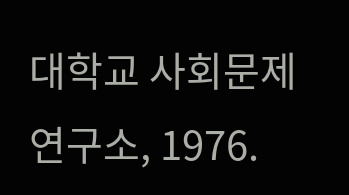대학교 사회문제연구소, 1976.